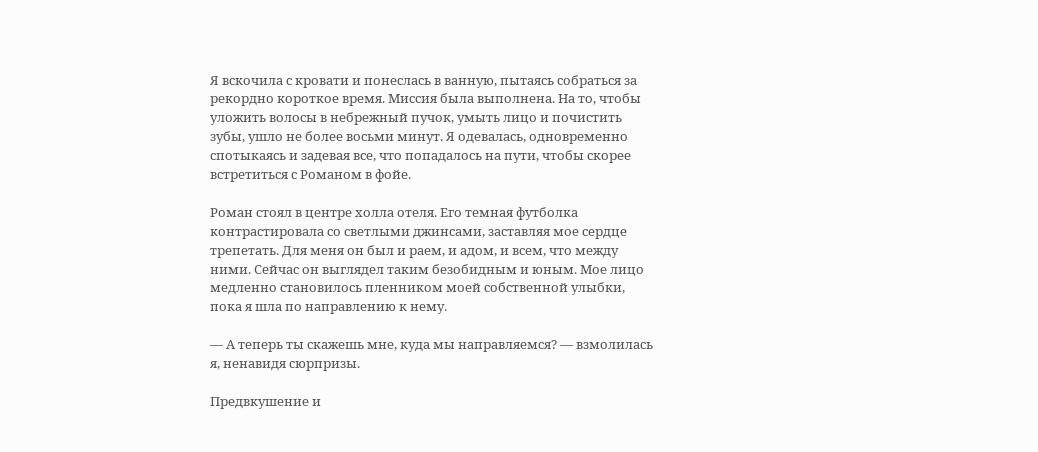Я вскочила с кровати и понеслась в ванную, пытаясь собраться за рекордно короткое время. Миссия была выполнена. На то, чтобы уложить волосы в небрежный пучок, умыть лицо и почистить зубы, ушло не более восьми минут. Я одевалась, одновременно спотыкаясь и задевая все, что попадалось на пути, чтобы скорее встретиться с Романом в фойе.

Роман стоял в центре холла отеля. Его темная футболка контрастировала со светлыми джинсами, заставляя мое сердце трепетать. Для меня он был и раем, и адом, и всем, что между ними. Сейчас он выглядел таким безобидным и юным. Мое лицо медленно становилось пленником моей собственной улыбки, пока я шла по направлению к нему.

— А теперь ты скажешь мне, куда мы направляемся? — взмолилась я, ненавидя сюрпризы.

Предвкушение и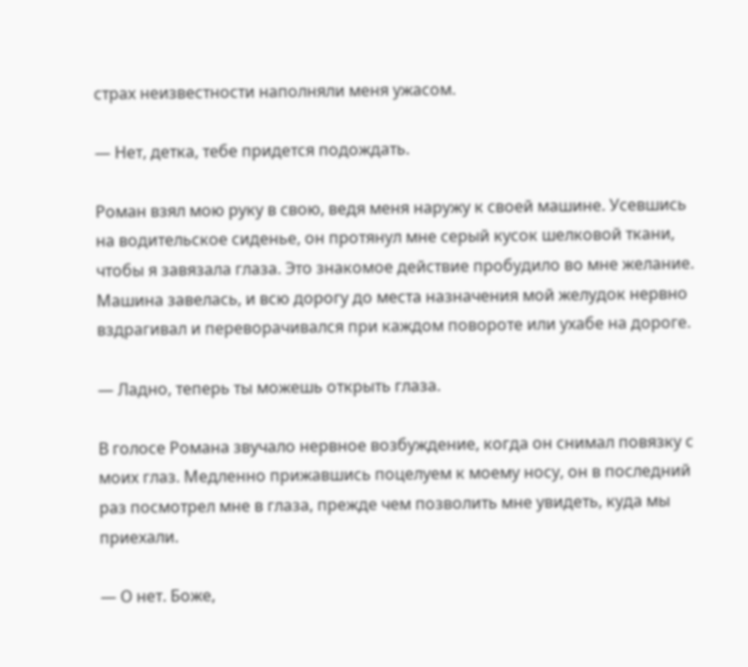страх неизвестности наполняли меня ужасом.

— Нет, детка, тебе придется подождать.

Роман взял мою руку в свою, ведя меня наружу к своей машине. Усевшись на водительское сиденье, он протянул мне серый кусок шелковой ткани, чтобы я завязала глаза. Это знакомое действие пробудило во мне желание. Машина завелась, и всю дорогу до места назначения мой желудок нервно вздрагивал и переворачивался при каждом повороте или ухабе на дороге.

— Ладно, теперь ты можешь открыть глаза.

В голосе Романа звучало нервное возбуждение, когда он снимал повязку с моих глаз. Медленно прижавшись поцелуем к моему носу, он в последний раз посмотрел мне в глаза, прежде чем позволить мне увидеть, куда мы приехали.

— О нет. Боже,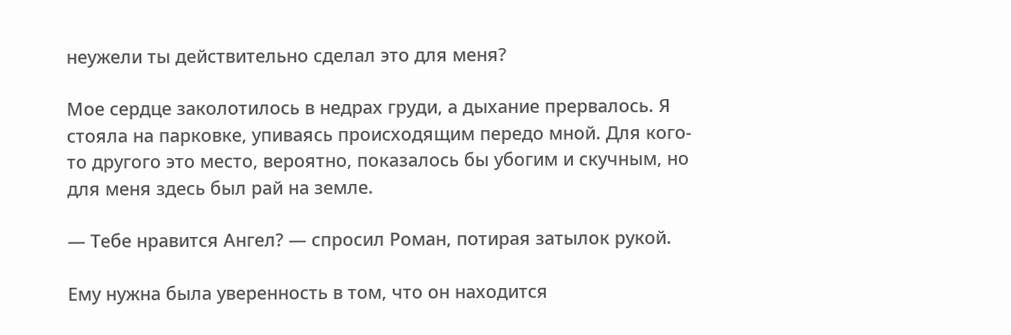неужели ты действительно сделал это для меня?

Мое сердце заколотилось в недрах груди, а дыхание прервалось. Я стояла на парковке, упиваясь происходящим передо мной. Для кого-то другого это место, вероятно, показалось бы убогим и скучным, но для меня здесь был рай на земле.

— Тебе нравится Ангел? — спросил Роман, потирая затылок рукой.

Ему нужна была уверенность в том, что он находится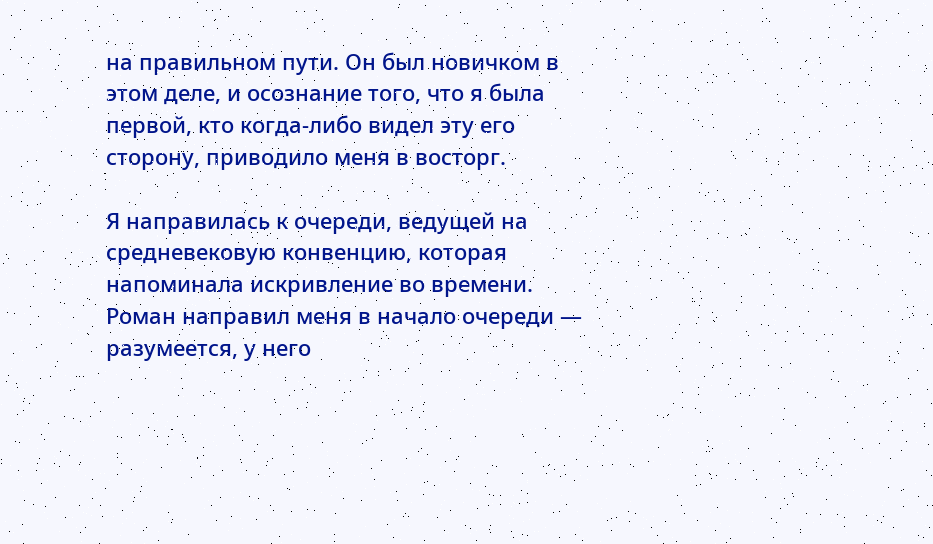на правильном пути. Он был новичком в этом деле, и осознание того, что я была первой, кто когда-либо видел эту его сторону, приводило меня в восторг.

Я направилась к очереди, ведущей на средневековую конвенцию, которая напоминала искривление во времени. Роман направил меня в начало очереди — разумеется, у него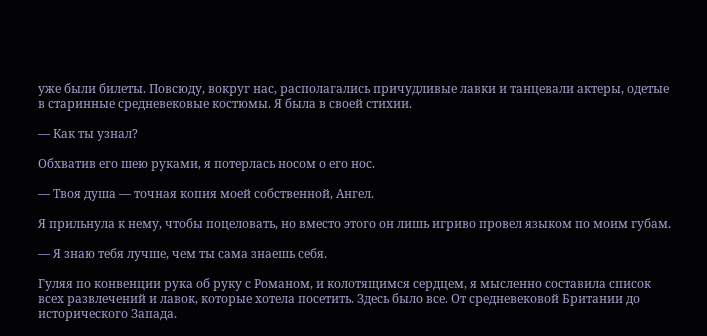уже были билеты. Повсюду, вокруг нас, располагались причудливые лавки и танцевали актеры, одетые в старинные средневековые костюмы. Я была в своей стихии.

— Как ты узнал?

Обхватив его шею руками, я потерлась носом о его нос.

— Твоя душа — точная копия моей собственной, Ангел.

Я прильнула к нему, чтобы поцеловать, но вместо этого он лишь игриво провел языком по моим губам.

— Я знаю тебя лучше, чем ты сама знаешь себя.

Гуляя по конвенции рука об руку с Романом, и колотящимся сердцем, я мысленно составила список всех развлечений и лавок, которые хотела посетить. Здесь было все. От средневековой Британии до исторического Запада.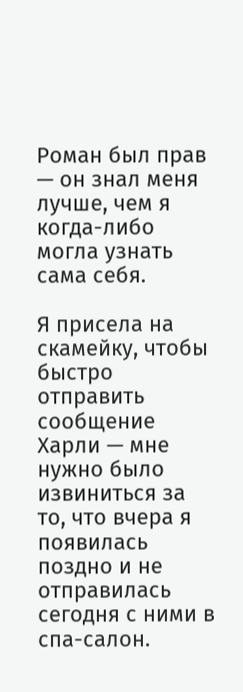Роман был прав — он знал меня лучше, чем я когда-либо могла узнать сама себя.

Я присела на скамейку, чтобы быстро отправить сообщение Харли — мне нужно было извиниться за то, что вчера я появилась поздно и не отправилась сегодня с ними в спа-салон.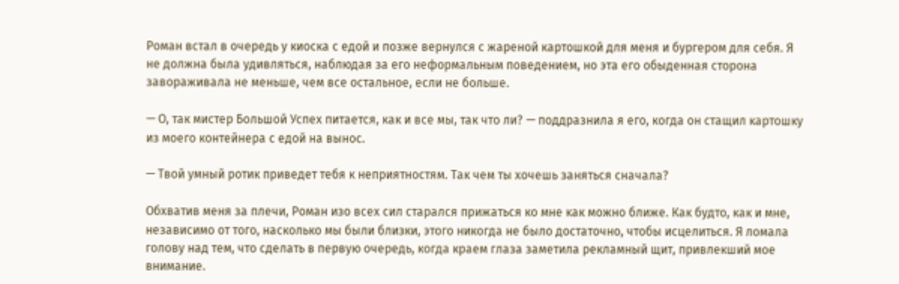Роман встал в очередь у киоска с едой и позже вернулся с жареной картошкой для меня и бургером для себя. Я не должна была удивляться, наблюдая за его неформальным поведением, но эта его обыденная сторона завораживала не меньше, чем все остальное, если не больше.

— О, так мистер Большой Успех питается, как и все мы, так что ли? — поддразнила я его, когда он стащил картошку из моего контейнера с едой на вынос.

— Твой умный ротик приведет тебя к неприятностям. Так чем ты хочешь заняться сначала?

Обхватив меня за плечи, Роман изо всех сил старался прижаться ко мне как можно ближе. Как будто, как и мне, независимо от того, насколько мы были близки, этого никогда не было достаточно, чтобы исцелиться. Я ломала голову над тем, что сделать в первую очередь, когда краем глаза заметила рекламный щит, привлекший мое внимание.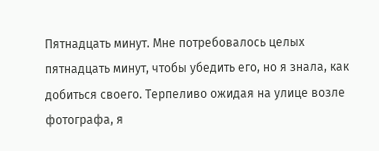Пятнадцать минут. Мне потребовалось целых пятнадцать минут, чтобы убедить его, но я знала, как добиться своего. Терпеливо ожидая на улице возле фотографа, я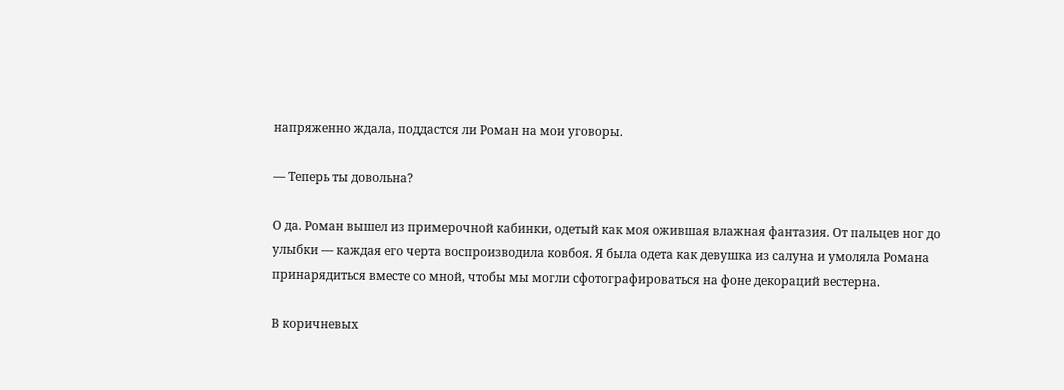напряженно ждала, поддастся ли Роман на мои уговоры.

— Теперь ты довольна?

О да. Роман вышел из примерочной кабинки, одетый как моя ожившая влажная фантазия. От пальцев ног до улыбки — каждая его черта воспроизводила ковбоя. Я была одета как девушка из салуна и умоляла Романа принарядиться вместе со мной, чтобы мы могли сфотографироваться на фоне декораций вестерна.

В коричневых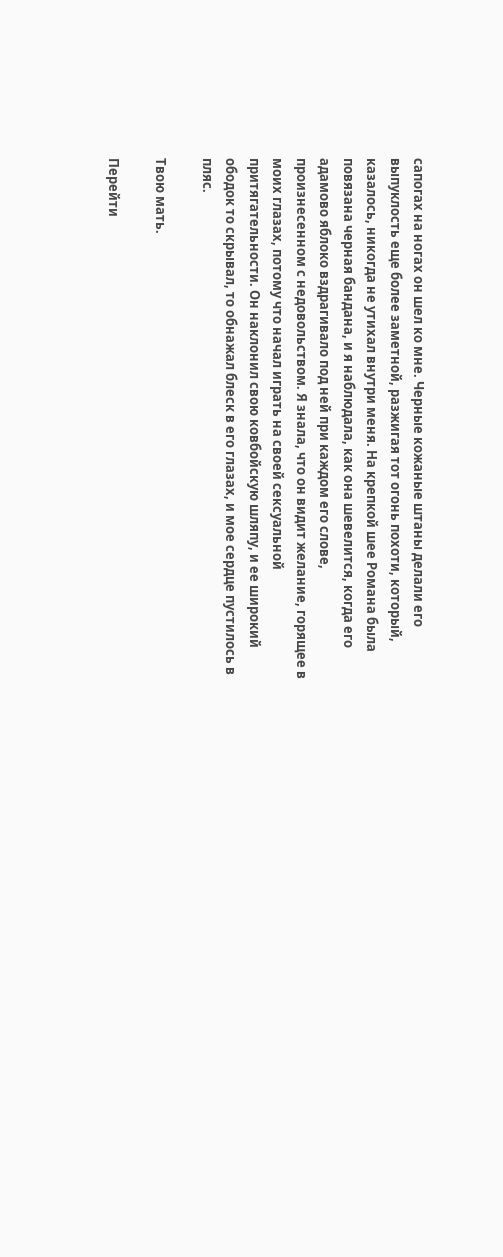сапогах на ногах он шел ко мне. Черные кожаные штаны делали его выпуклость еще более заметной, разжигая тот огонь похоти, который, казалось, никогда не утихал внутри меня. На крепкой шее Романа была повязана черная бандана, и я наблюдала, как она шевелится, когда его адамово яблоко вздрагивало под ней при каждом его слове, произнесенном с недовольством. Я знала, что он видит желание, горящее в моих глазах, потому что начал играть на своей сексуальной притягательности. Он наклонил свою ковбойскую шляпу, и ее широкий ободок то скрывал, то обнажал блеск в его глазах, и мое сердце пустилось в пляс.

Твою мать.

Перейти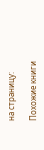на страницу:

Похожие книги